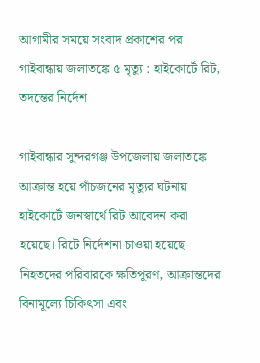আগামীর সময়ে সংবাদ প্রকাশের পর
গাইবান্ধায় জলাতঙ্কে ৫ মৃত্যু : হাইকোর্টে রিট, তদন্তের নির্দেশ

গাইবান্ধার সুন্দরগঞ্জ উপজেলায় জলাতঙ্কে আক্রান্ত হয়ে পাঁচজনের মৃত্যুর ঘটনায় হাইকোর্টে জনস্বার্থে রিট আবেদন করা হয়েছে। রিটে নির্দেশনা চাওয়া হয়েছে নিহতদের পরিবারকে ক্ষতিপূরণ, আক্রান্তদের বিনামূল্যে চিকিৎসা এবং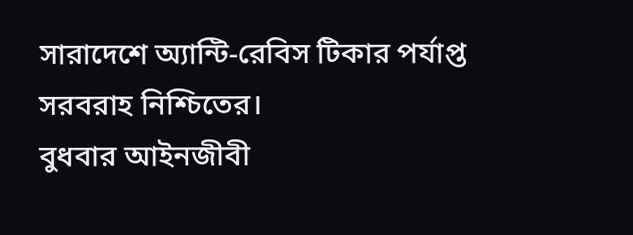সারাদেশে অ্যান্টি-রেবিস টিকার পর্যাপ্ত সরবরাহ নিশ্চিতের।
বুধবার আইনজীবী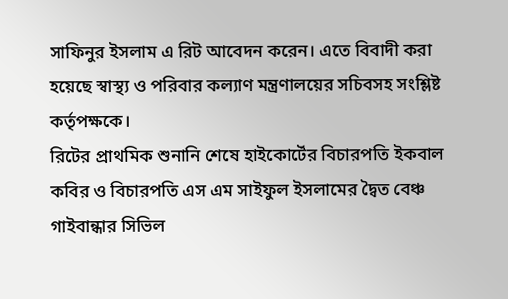সাফিনুর ইসলাম এ রিট আবেদন করেন। এতে বিবাদী করা হয়েছে স্বাস্থ্য ও পরিবার কল্যাণ মন্ত্রণালয়ের সচিবসহ সংশ্লিষ্ট কর্তৃপক্ষকে।
রিটের প্রাথমিক শুনানি শেষে হাইকোর্টের বিচারপতি ইকবাল কবির ও বিচারপতি এস এম সাইফুল ইসলামের দ্বৈত বেঞ্চ গাইবান্ধার সিভিল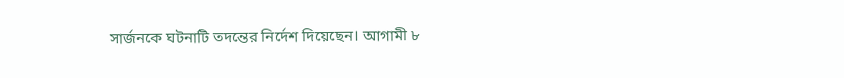সার্জনকে ঘটনাটি তদন্তের নির্দেশ দিয়েছেন। আগামী ৮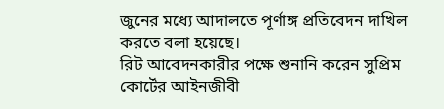জুনের মধ্যে আদালতে পূর্ণাঙ্গ প্রতিবেদন দাখিল করতে বলা হয়েছে।
রিট আবেদনকারীর পক্ষে শুনানি করেন সুপ্রিম কোর্টের আইনজীবী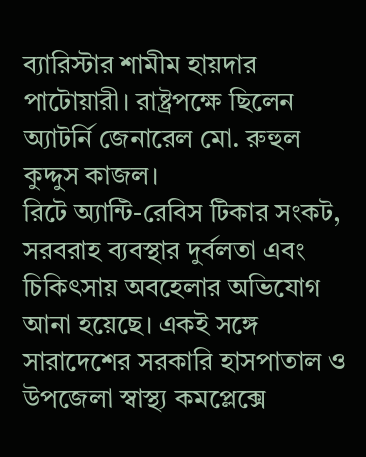ব্যারিস্টার শামীম হায়দার পাটোয়ারী। রাষ্ট্রপক্ষে ছিলেন অ্যাটর্নি জেনারেল মো. রুহুল কুদ্দুস কাজল।
রিটে অ্যান্টি-রেবিস টিকার সংকট, সরবরাহ ব্যবস্থার দুর্বলতা এবং চিকিৎসায় অবহেলার অভিযোগ আনা হয়েছে। একই সঙ্গে সারাদেশের সরকারি হাসপাতাল ও উপজেলা স্বাস্থ্য কমপ্লেক্সে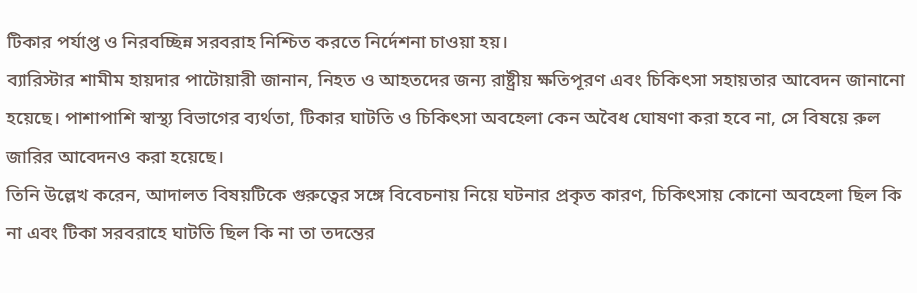টিকার পর্যাপ্ত ও নিরবচ্ছিন্ন সরবরাহ নিশ্চিত করতে নির্দেশনা চাওয়া হয়।
ব্যারিস্টার শামীম হায়দার পাটোয়ারী জানান, নিহত ও আহতদের জন্য রাষ্ট্রীয় ক্ষতিপূরণ এবং চিকিৎসা সহায়তার আবেদন জানানো হয়েছে। পাশাপাশি স্বাস্থ্য বিভাগের ব্যর্থতা, টিকার ঘাটতি ও চিকিৎসা অবহেলা কেন অবৈধ ঘোষণা করা হবে না, সে বিষয়ে রুল জারির আবেদনও করা হয়েছে।
তিনি উল্লেখ করেন, আদালত বিষয়টিকে গুরুত্বের সঙ্গে বিবেচনায় নিয়ে ঘটনার প্রকৃত কারণ, চিকিৎসায় কোনো অবহেলা ছিল কি না এবং টিকা সরবরাহে ঘাটতি ছিল কি না তা তদন্তের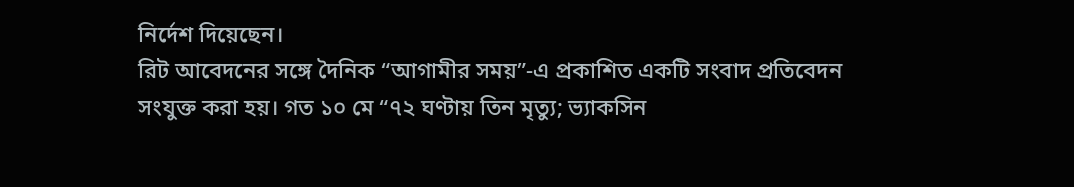নির্দেশ দিয়েছেন।
রিট আবেদনের সঙ্গে দৈনিক “আগামীর সময়”-এ প্রকাশিত একটি সংবাদ প্রতিবেদন সংযুক্ত করা হয়। গত ১০ মে “৭২ ঘণ্টায় তিন মৃত্যু; ভ্যাকসিন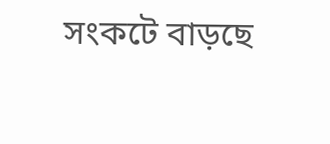সংকটে বাড়ছে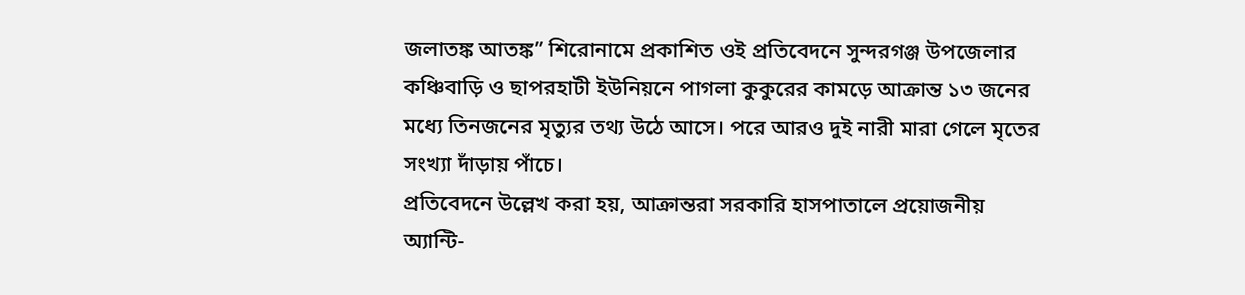জলাতঙ্ক আতঙ্ক” শিরোনামে প্রকাশিত ওই প্রতিবেদনে সুন্দরগঞ্জ উপজেলার কঞ্চিবাড়ি ও ছাপরহাটী ইউনিয়নে পাগলা কুকুরের কামড়ে আক্রান্ত ১৩ জনের মধ্যে তিনজনের মৃত্যুর তথ্য উঠে আসে। পরে আরও দুই নারী মারা গেলে মৃতের সংখ্যা দাঁড়ায় পাঁচে।
প্রতিবেদনে উল্লেখ করা হয়, আক্রান্তরা সরকারি হাসপাতালে প্রয়োজনীয় অ্যান্টি-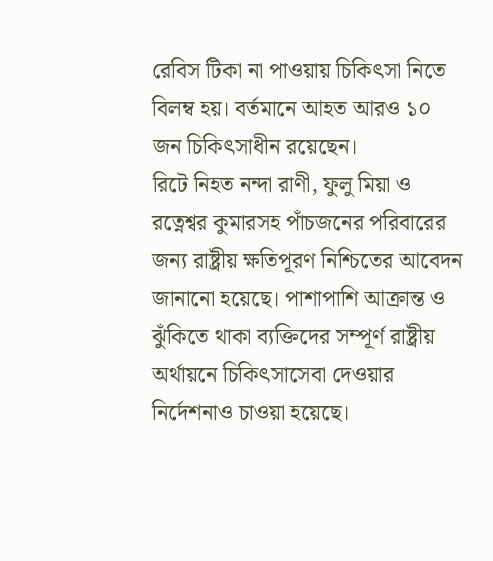রেবিস টিকা না পাওয়ায় চিকিৎসা নিতে বিলম্ব হয়। বর্তমানে আহত আরও ১০ জন চিকিৎসাধীন রয়েছেন।
রিটে নিহত নন্দা রাণী, ফুলু মিয়া ও রত্নেশ্বর কুমারসহ পাঁচজনের পরিবারের জন্য রাষ্ট্রীয় ক্ষতিপূরণ নিশ্চিতের আবেদন জানানো হয়েছে। পাশাপাশি আক্রান্ত ও ঝুঁকিতে থাকা ব্যক্তিদের সম্পূর্ণ রাষ্ট্রীয় অর্থায়নে চিকিৎসাসেবা দেওয়ার নির্দেশনাও চাওয়া হয়েছে।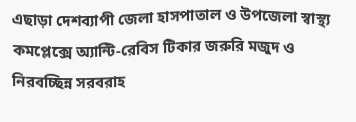এছাড়া দেশব্যাপী জেলা হাসপাতাল ও উপজেলা স্বাস্থ্য কমপ্লেক্সে অ্যান্টি-রেবিস টিকার জরুরি মজুদ ও নিরবচ্ছিন্ন সরবরাহ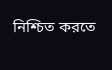নিশ্চিত করতে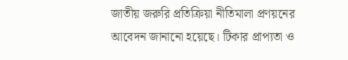জাতীয় জরুরি প্রতিক্রিয়া নীতিমালা প্রণয়নের আবেদন জানানো হয়েছে। টিকার প্রাপ্যতা ও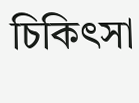চিকিৎসা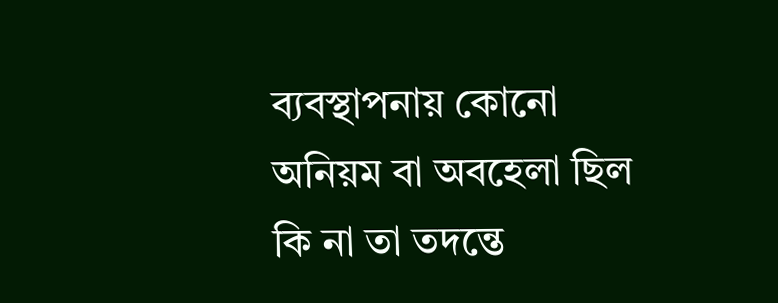ব্যবস্থাপনায় কোনো অনিয়ম বা অবহেলা ছিল কি না তা তদন্তে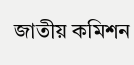জাতীয় কমিশন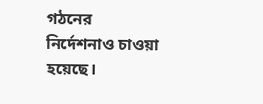গঠনের নির্দেশনাও চাওয়া হয়েছে।